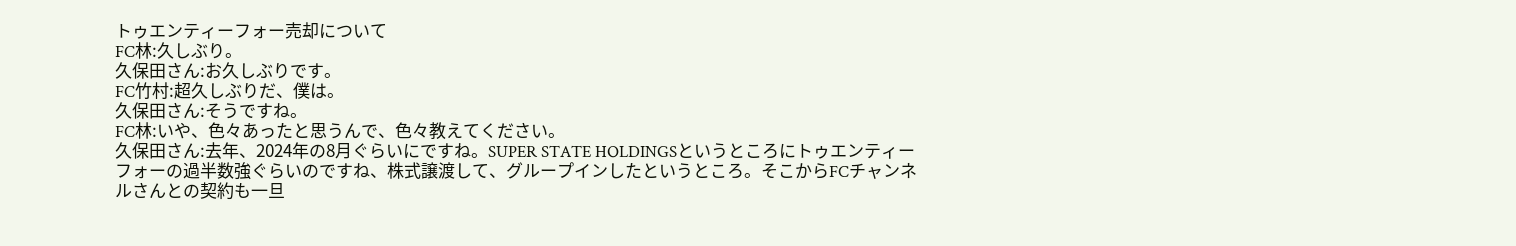トゥエンティーフォー売却について
FC林:久しぶり。
久保田さん:お久しぶりです。
FC竹村:超久しぶりだ、僕は。
久保田さん:そうですね。
FC林:いや、色々あったと思うんで、色々教えてください。
久保田さん:去年、2024年の8月ぐらいにですね。SUPER STATE HOLDINGSというところにトゥエンティーフォーの過半数強ぐらいのですね、株式譲渡して、グループインしたというところ。そこからFCチャンネルさんとの契約も一旦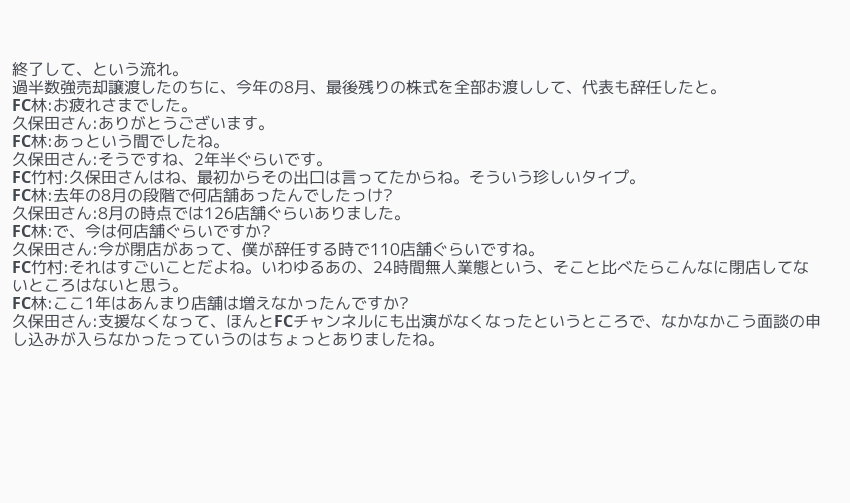終了して、という流れ。
過半数強売却譲渡したのちに、今年の8月、最後残りの株式を全部お渡しして、代表も辞任したと。
FC林:お疲れさまでした。
久保田さん:ありがとうございます。
FC林:あっという間でしたね。
久保田さん:そうですね、2年半ぐらいです。
FC竹村:久保田さんはね、最初からその出口は言ってたからね。そういう珍しいタイプ。
FC林:去年の8月の段階で何店舗あったんでしたっけ?
久保田さん:8月の時点では126店舗ぐらいありました。
FC林:で、今は何店舗ぐらいですか?
久保田さん:今が閉店があって、僕が辞任する時で110店舗ぐらいですね。
FC竹村:それはすごいことだよね。いわゆるあの、24時間無人業態という、そこと比べたらこんなに閉店してないところはないと思う。
FC林:ここ1年はあんまり店舗は増えなかったんですか?
久保田さん:支援なくなって、ほんとFCチャンネルにも出演がなくなったというところで、なかなかこう面談の申し込みが入らなかったっていうのはちょっとありましたね。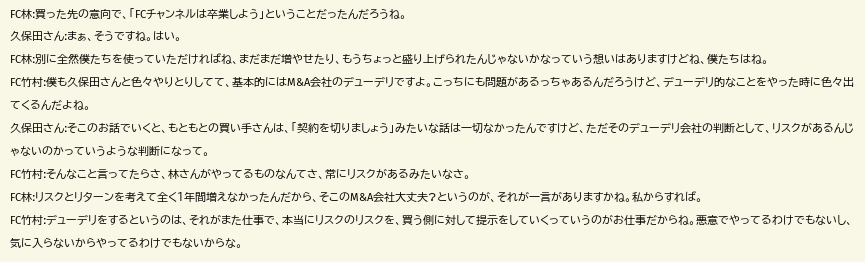FC林:買った先の意向で、「FCチャンネルは卒業しよう」ということだったんだろうね。
久保田さん:まぁ、そうですね。はい。
FC林:別に全然僕たちを使っていただければね、まだまだ増やせたり、もうちょっと盛り上げられたんじゃないかなっていう想いはありますけどね、僕たちはね。
FC竹村:僕も久保田さんと色々やりとりしてて、基本的にはM&A会社のデューデリですよ。こっちにも問題があるっちゃあるんだろうけど、デューデリ的なことをやった時に色々出てくるんだよね。
久保田さん:そこのお話でいくと、もともとの買い手さんは、「契約を切りましょう」みたいな話は一切なかったんですけど、ただそのデューデリ会社の判断として、リスクがあるんじゃないのかっていうような判断になって。
FC竹村:そんなこと言ってたらさ、林さんがやってるものなんてさ、常にリスクがあるみたいなさ。
FC林:リスクとリターンを考えて全く1年間増えなかったんだから、そこのM&A会社大丈夫?というのが、それが一言がありますかね。私からすれば。
FC竹村:デューデリをするというのは、それがまた仕事で、本当にリスクのリスクを、買う側に対して提示をしていくっていうのがお仕事だからね。悪意でやってるわけでもないし、気に入らないからやってるわけでもないからな。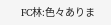FC林:色々ありま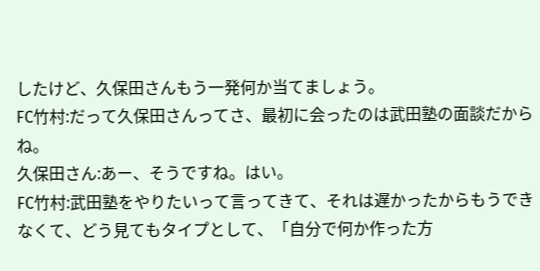したけど、久保田さんもう一発何か当てましょう。
FC竹村:だって久保田さんってさ、最初に会ったのは武田塾の面談だからね。
久保田さん:あー、そうですね。はい。
FC竹村:武田塾をやりたいって言ってきて、それは遅かったからもうできなくて、どう見てもタイプとして、「自分で何か作った方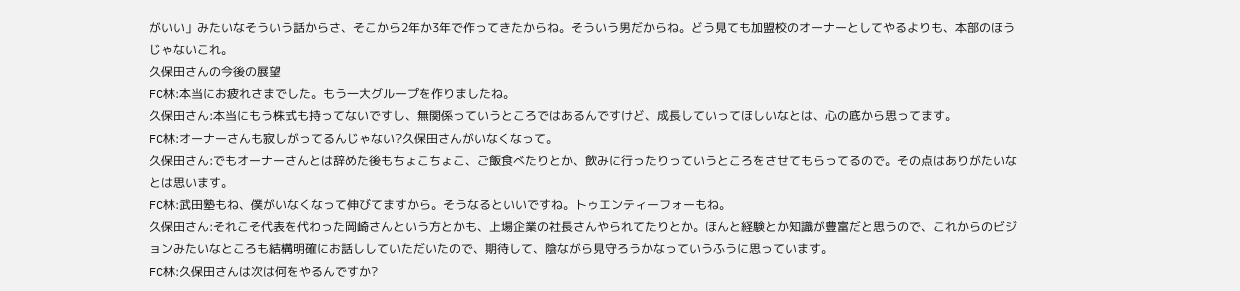がいい」みたいなそういう話からさ、そこから2年か3年で作ってきたからね。そういう男だからね。どう見ても加盟校のオーナーとしてやるよりも、本部のほうじゃないこれ。
久保田さんの今後の展望
FC林:本当にお疲れさまでした。もう一大グループを作りましたね。
久保田さん:本当にもう株式も持ってないですし、無関係っていうところではあるんですけど、成長していってほしいなとは、心の底から思ってます。
FC林:オーナーさんも寂しがってるんじゃない?久保田さんがいなくなって。
久保田さん:でもオーナーさんとは辞めた後もちょこちょこ、ご飯食べたりとか、飲みに行ったりっていうところをさせてもらってるので。その点はありがたいなとは思います。
FC林:武田塾もね、僕がいなくなって伸びてますから。そうなるといいですね。トゥエンティーフォーもね。
久保田さん:それこそ代表を代わった岡崎さんという方とかも、上場企業の社長さんやられてたりとか。ほんと経験とか知識が豊富だと思うので、これからのビジョンみたいなところも結構明確にお話ししていただいたので、期待して、陰ながら見守ろうかなっていうふうに思っています。
FC林:久保田さんは次は何をやるんですか?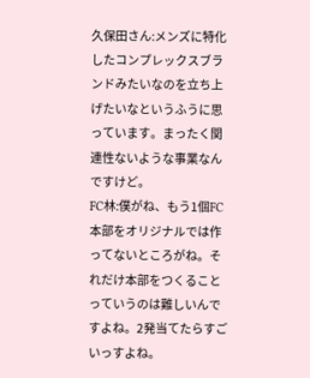久保田さん:メンズに特化したコンプレックスブランドみたいなのを立ち上げたいなというふうに思っています。まったく関連性ないような事業なんですけど。
FC林:僕がね、もう1個FC本部をオリジナルでは作ってないところがね。それだけ本部をつくることっていうのは難しいんですよね。2発当てたらすごいっすよね。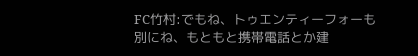FC竹村:でもね、トゥエンティーフォーも別にね、もともと携帯電話とか建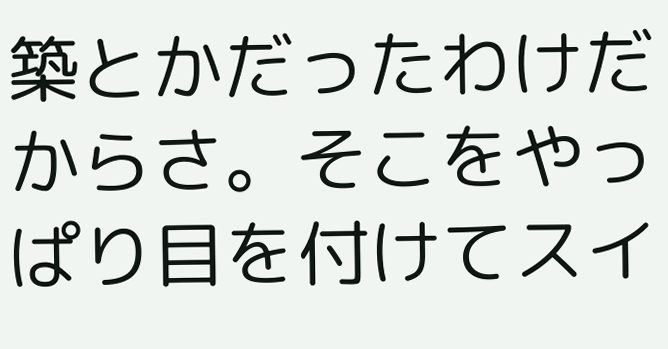築とかだったわけだからさ。そこをやっぱり目を付けてスイ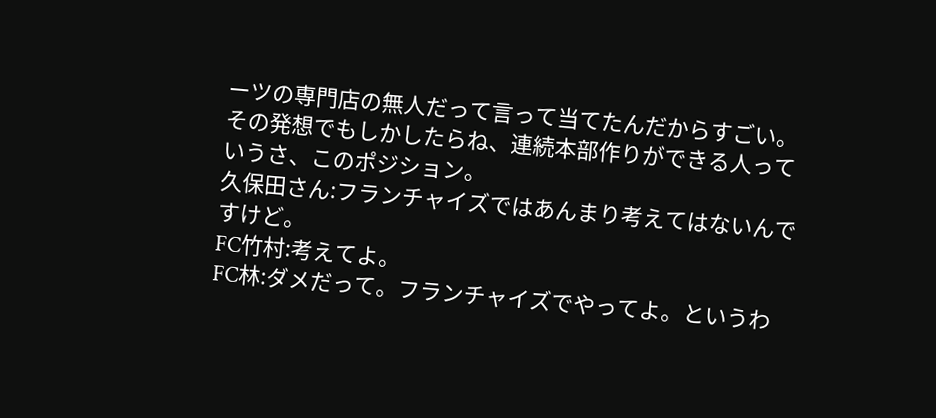ーツの専門店の無人だって言って当てたんだからすごい。その発想でもしかしたらね、連続本部作りができる人っていうさ、このポジション。
久保田さん:フランチャイズではあんまり考えてはないんですけど。
FC竹村:考えてよ。
FC林:ダメだって。フランチャイズでやってよ。というわ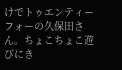けでトゥエンティーフォーの久保田さん。ちょこちょこ遊びにき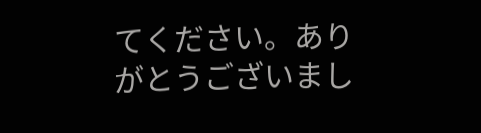てください。ありがとうございまし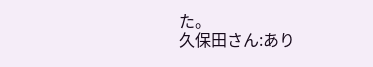た。
久保田さん:あり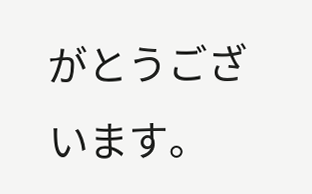がとうございます。